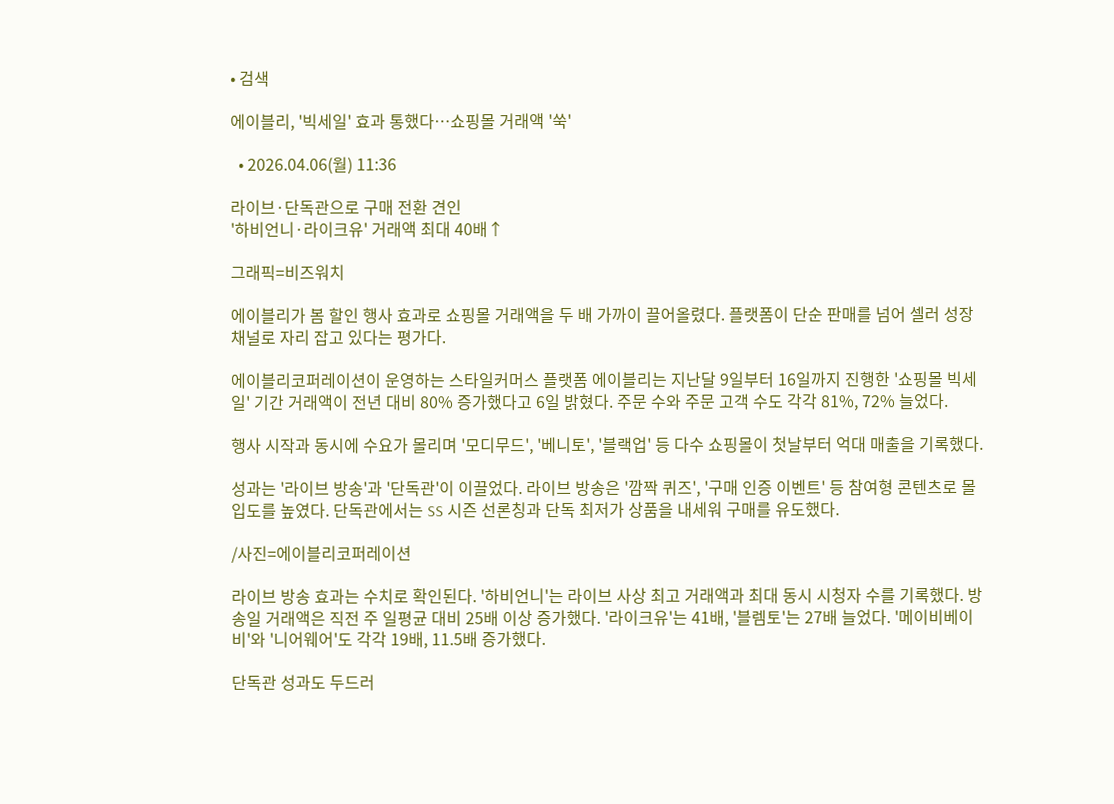• 검색

에이블리, '빅세일' 효과 통했다…쇼핑몰 거래액 '쑥'

  • 2026.04.06(월) 11:36

라이브·단독관으로 구매 전환 견인
'하비언니·라이크유' 거래액 최대 40배↑

그래픽=비즈워치

에이블리가 봄 할인 행사 효과로 쇼핑몰 거래액을 두 배 가까이 끌어올렸다. 플랫폼이 단순 판매를 넘어 셀러 성장 채널로 자리 잡고 있다는 평가다.

에이블리코퍼레이션이 운영하는 스타일커머스 플랫폼 에이블리는 지난달 9일부터 16일까지 진행한 '쇼핑몰 빅세일' 기간 거래액이 전년 대비 80% 증가했다고 6일 밝혔다. 주문 수와 주문 고객 수도 각각 81%, 72% 늘었다.

행사 시작과 동시에 수요가 몰리며 '모디무드', '베니토', '블랙업' 등 다수 쇼핑몰이 첫날부터 억대 매출을 기록했다.

성과는 '라이브 방송'과 '단독관'이 이끌었다. 라이브 방송은 '깜짝 퀴즈', '구매 인증 이벤트' 등 참여형 콘텐츠로 몰입도를 높였다. 단독관에서는 SS 시즌 선론칭과 단독 최저가 상품을 내세워 구매를 유도했다.

/사진=에이블리코퍼레이션

라이브 방송 효과는 수치로 확인된다. '하비언니'는 라이브 사상 최고 거래액과 최대 동시 시청자 수를 기록했다. 방송일 거래액은 직전 주 일평균 대비 25배 이상 증가했다. '라이크유'는 41배, '블렘토'는 27배 늘었다. '메이비베이비'와 '니어웨어'도 각각 19배, 11.5배 증가했다.

단독관 성과도 두드러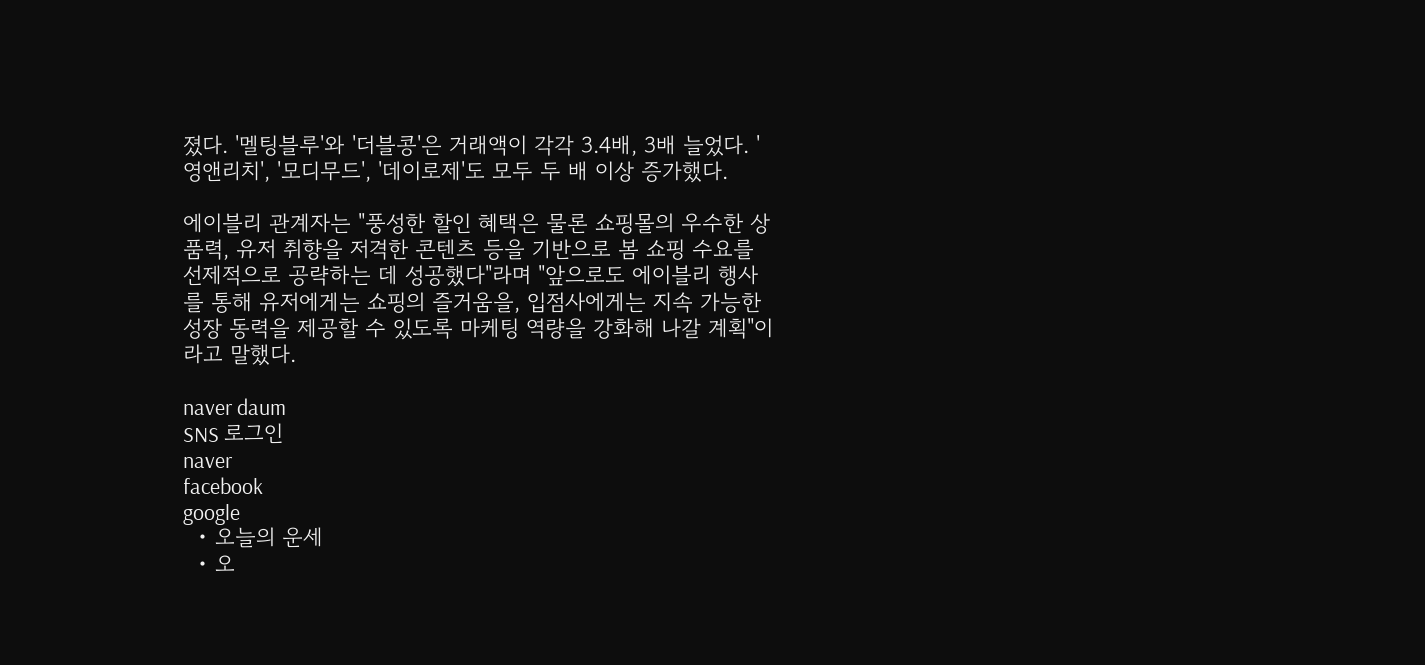졌다. '멜팅블루'와 '더블콩'은 거래액이 각각 3.4배, 3배 늘었다. '영앤리치', '모디무드', '데이로제'도 모두 두 배 이상 증가했다.

에이블리 관계자는 "풍성한 할인 혜택은 물론 쇼핑몰의 우수한 상품력, 유저 취향을 저격한 콘텐츠 등을 기반으로 봄 쇼핑 수요를 선제적으로 공략하는 데 성공했다"라며 "앞으로도 에이블리 행사를 통해 유저에게는 쇼핑의 즐거움을, 입점사에게는 지속 가능한 성장 동력을 제공할 수 있도록 마케팅 역량을 강화해 나갈 계획"이라고 말했다.

naver daum
SNS 로그인
naver
facebook
google
  • 오늘의 운세
  • 오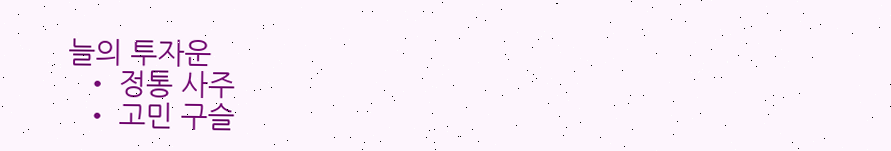늘의 투자운
  • 정통 사주
  • 고민 구슬